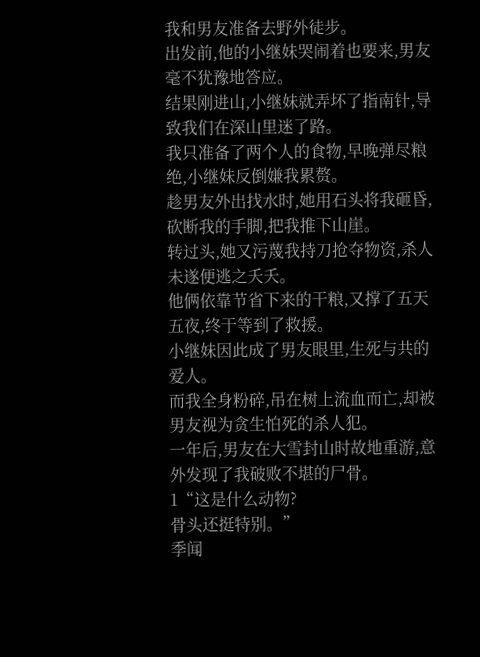我和男友准备去野外徒步。
出发前,他的小继妹哭闹着也要来,男友毫不犹豫地答应。
结果刚进山,小继妹就弄坏了指南针,导致我们在深山里迷了路。
我只准备了两个人的食物,早晚弹尽粮绝,小继妹反倒嫌我累赘。
趁男友外出找水时,她用石头将我砸昏,砍断我的手脚,把我推下山崖。
转过头,她又污蔑我持刀抢夺物资,杀人未遂便逃之夭夭。
他俩依靠节省下来的干粮,又撑了五天五夜,终于等到了救援。
小继妹因此成了男友眼里,生死与共的爱人。
而我全身粉碎,吊在树上流血而亡,却被男友视为贪生怕死的杀人犯。
一年后,男友在大雪封山时故地重游,意外发现了我破败不堪的尸骨。
1“这是什么动物?
骨头还挺特别。”
季闻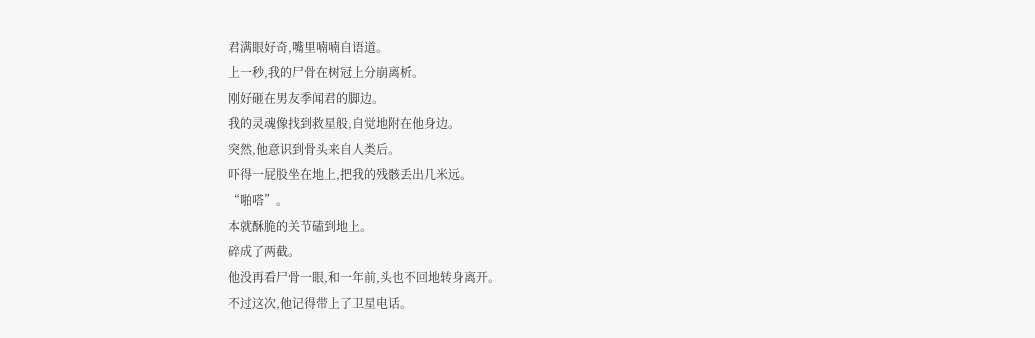君满眼好奇,嘴里喃喃自语道。
上一秒,我的尸骨在树冠上分崩离析。
刚好砸在男友季闻君的脚边。
我的灵魂像找到救星般,自觉地附在他身边。
突然,他意识到骨头来自人类后。
吓得一屁股坐在地上,把我的残骸丢出几米远。
“啪嗒”。
本就酥脆的关节磕到地上。
碎成了两截。
他没再看尸骨一眼,和一年前,头也不回地转身离开。
不过这次,他记得带上了卫星电话。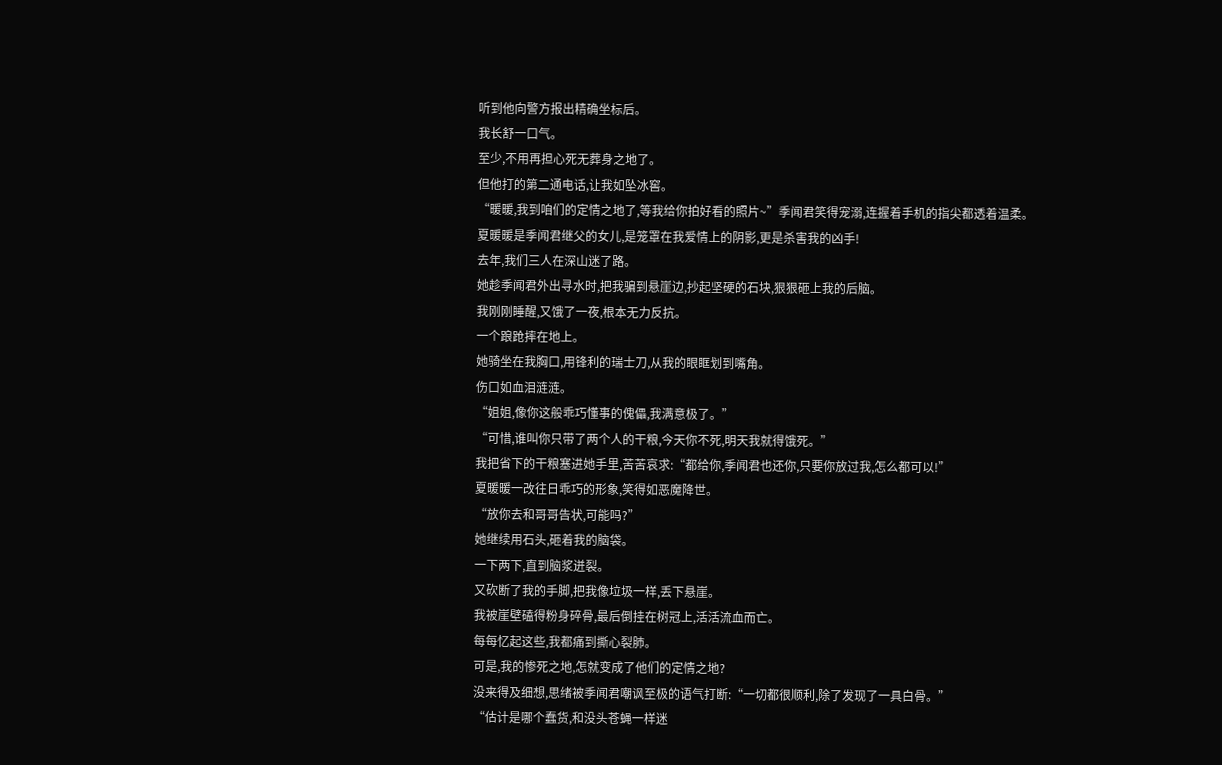听到他向警方报出精确坐标后。
我长舒一口气。
至少,不用再担心死无葬身之地了。
但他打的第二通电话,让我如坠冰窖。
“暖暖,我到咱们的定情之地了,等我给你拍好看的照片~”季闻君笑得宠溺,连握着手机的指尖都透着温柔。
夏暖暖是季闻君继父的女儿,是笼罩在我爱情上的阴影,更是杀害我的凶手!
去年,我们三人在深山迷了路。
她趁季闻君外出寻水时,把我骗到悬崖边,抄起坚硬的石块,狠狠砸上我的后脑。
我刚刚睡醒,又饿了一夜,根本无力反抗。
一个踉跄摔在地上。
她骑坐在我胸口,用锋利的瑞士刀,从我的眼眶划到嘴角。
伤口如血泪涟涟。
“姐姐,像你这般乖巧懂事的傀儡,我满意极了。”
“可惜,谁叫你只带了两个人的干粮,今天你不死,明天我就得饿死。”
我把省下的干粮塞进她手里,苦苦哀求:“都给你,季闻君也还你,只要你放过我,怎么都可以!”
夏暖暖一改往日乖巧的形象,笑得如恶魔降世。
“放你去和哥哥告状,可能吗?”
她继续用石头,砸着我的脑袋。
一下两下,直到脑浆迸裂。
又砍断了我的手脚,把我像垃圾一样,丢下悬崖。
我被崖壁磕得粉身碎骨,最后倒挂在树冠上,活活流血而亡。
每每忆起这些,我都痛到撕心裂肺。
可是,我的惨死之地,怎就变成了他们的定情之地?
没来得及细想,思绪被季闻君嘲讽至极的语气打断:“一切都很顺利,除了发现了一具白骨。”
“估计是哪个蠢货,和没头苍蝇一样迷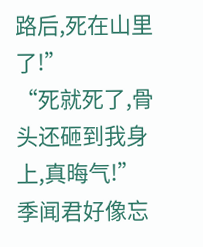路后,死在山里了!”
“死就死了,骨头还砸到我身上,真晦气!”
季闻君好像忘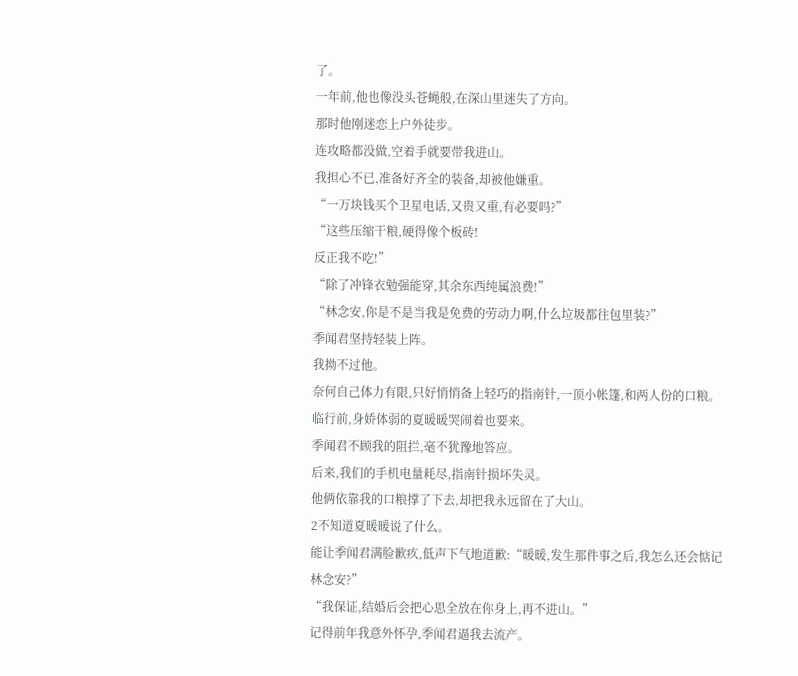了。
一年前,他也像没头苍蝇般,在深山里迷失了方向。
那时他刚迷恋上户外徒步。
连攻略都没做,空着手就要带我进山。
我担心不已,准备好齐全的装备,却被他嫌重。
“一万块钱买个卫星电话,又贵又重,有必要吗?”
“这些压缩干粮,硬得像个板砖!
反正我不吃!”
“除了冲锋衣勉强能穿,其余东西纯属浪费!”
“林念安,你是不是当我是免费的劳动力啊,什么垃圾都往包里装?”
季闻君坚持轻装上阵。
我拗不过他。
奈何自己体力有限,只好悄悄备上轻巧的指南针,一顶小帐篷,和两人份的口粮。
临行前,身娇体弱的夏暖暖哭闹着也要来。
季闻君不顾我的阻拦,毫不犹豫地答应。
后来,我们的手机电量耗尽,指南针损坏失灵。
他俩依靠我的口粮撑了下去,却把我永远留在了大山。
2不知道夏暖暖说了什么。
能让季闻君满脸歉疚,低声下气地道歉:“暖暖,发生那件事之后,我怎么还会惦记林念安?”
“我保证,结婚后会把心思全放在你身上,再不进山。”
记得前年我意外怀孕,季闻君逼我去流产。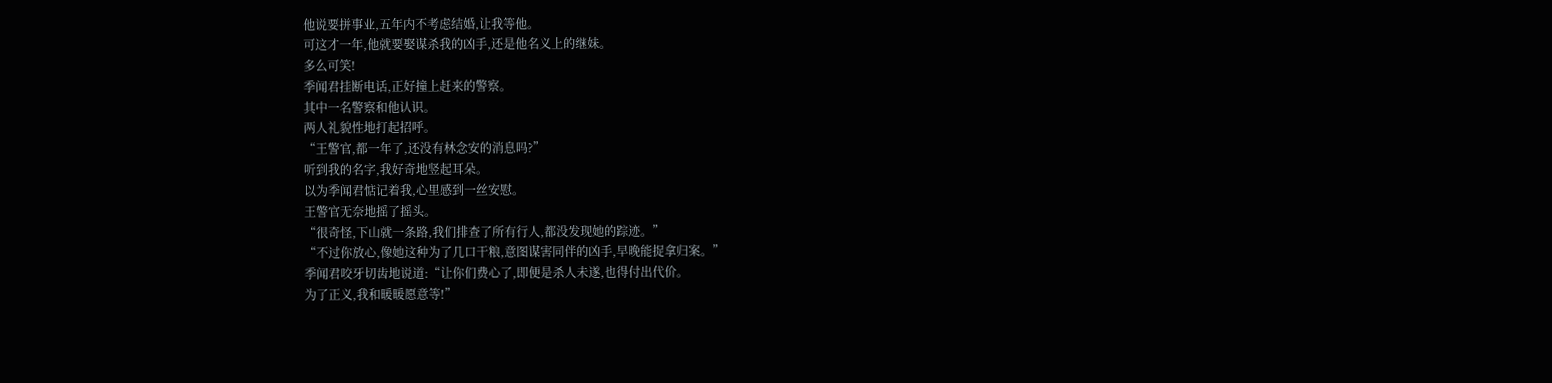他说要拼事业,五年内不考虑结婚,让我等他。
可这才一年,他就要娶谋杀我的凶手,还是他名义上的继妹。
多么可笑!
季闻君挂断电话,正好撞上赶来的警察。
其中一名警察和他认识。
两人礼貌性地打起招呼。
“王警官,都一年了,还没有林念安的消息吗?”
听到我的名字,我好奇地竖起耳朵。
以为季闻君惦记着我,心里感到一丝安慰。
王警官无奈地摇了摇头。
“很奇怪,下山就一条路,我们排查了所有行人,都没发现她的踪迹。”
“不过你放心,像她这种为了几口干粮,意图谋害同伴的凶手,早晚能捉拿归案。”
季闻君咬牙切齿地说道:“让你们费心了,即便是杀人未遂,也得付出代价。
为了正义,我和暖暖愿意等!”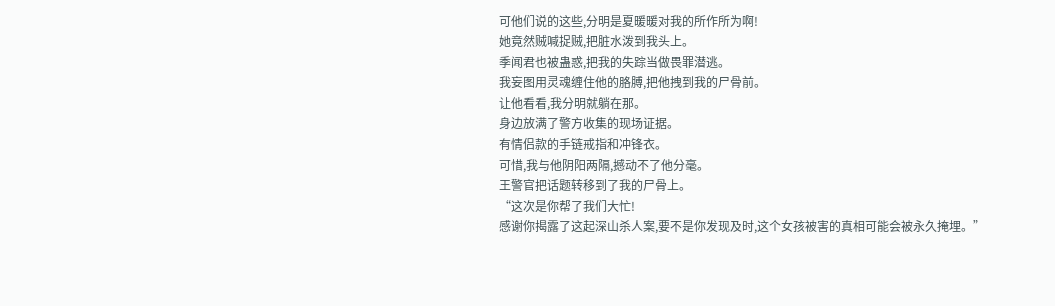可他们说的这些,分明是夏暖暖对我的所作所为啊!
她竟然贼喊捉贼,把脏水泼到我头上。
季闻君也被蛊惑,把我的失踪当做畏罪潜逃。
我妄图用灵魂缠住他的胳膊,把他拽到我的尸骨前。
让他看看,我分明就躺在那。
身边放满了警方收集的现场证据。
有情侣款的手链戒指和冲锋衣。
可惜,我与他阴阳两隔,撼动不了他分毫。
王警官把话题转移到了我的尸骨上。
“这次是你帮了我们大忙!
感谢你揭露了这起深山杀人案,要不是你发现及时,这个女孩被害的真相可能会被永久掩埋。”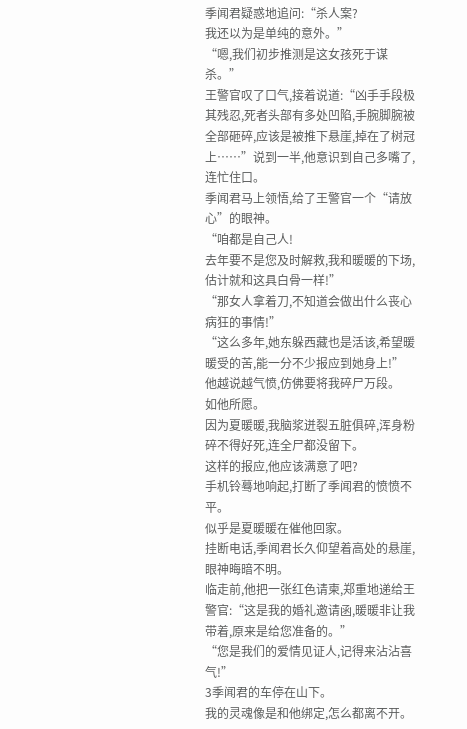季闻君疑惑地追问:“杀人案?
我还以为是单纯的意外。”
“嗯,我们初步推测是这女孩死于谋杀。”
王警官叹了口气,接着说道:“凶手手段极其残忍,死者头部有多处凹陷,手腕脚腕被全部砸碎,应该是被推下悬崖,掉在了树冠上……”说到一半,他意识到自己多嘴了,连忙住口。
季闻君马上领悟,给了王警官一个“请放心”的眼神。
“咱都是自己人!
去年要不是您及时解救,我和暖暖的下场,估计就和这具白骨一样!”
“那女人拿着刀,不知道会做出什么丧心病狂的事情!”
“这么多年,她东躲西藏也是活该,希望暖暖受的苦,能一分不少报应到她身上!”
他越说越气愤,仿佛要将我碎尸万段。
如他所愿。
因为夏暖暖,我脑浆迸裂五脏俱碎,浑身粉碎不得好死,连全尸都没留下。
这样的报应,他应该满意了吧?
手机铃蓦地响起,打断了季闻君的愤愤不平。
似乎是夏暖暖在催他回家。
挂断电话,季闻君长久仰望着高处的悬崖,眼神晦暗不明。
临走前,他把一张红色请柬,郑重地递给王警官:“这是我的婚礼邀请函,暖暖非让我带着,原来是给您准备的。”
“您是我们的爱情见证人,记得来沾沾喜气!”
3季闻君的车停在山下。
我的灵魂像是和他绑定,怎么都离不开。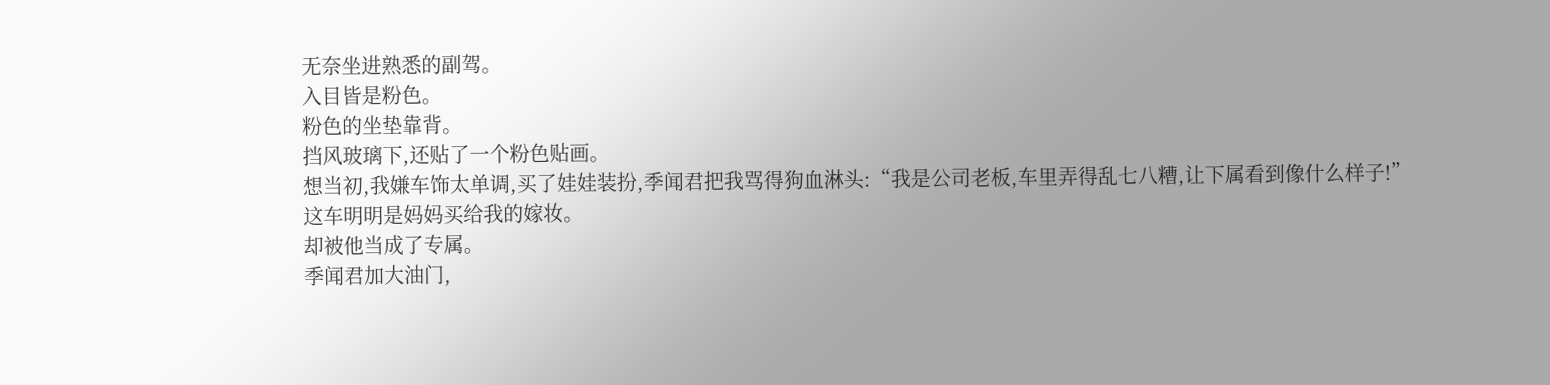无奈坐进熟悉的副驾。
入目皆是粉色。
粉色的坐垫靠背。
挡风玻璃下,还贴了一个粉色贴画。
想当初,我嫌车饰太单调,买了娃娃装扮,季闻君把我骂得狗血淋头:“我是公司老板,车里弄得乱七八糟,让下属看到像什么样子!”
这车明明是妈妈买给我的嫁妆。
却被他当成了专属。
季闻君加大油门,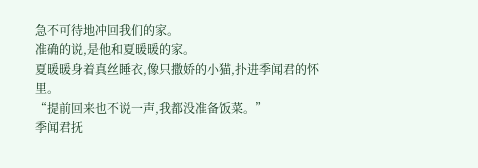急不可待地冲回我们的家。
准确的说,是他和夏暖暖的家。
夏暖暖身着真丝睡衣,像只撒娇的小猫,扑进季闻君的怀里。
“提前回来也不说一声,我都没准备饭菜。”
季闻君抚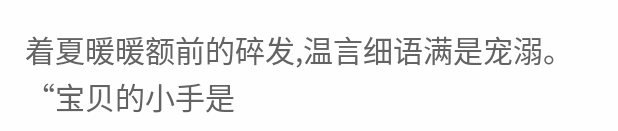着夏暖暖额前的碎发,温言细语满是宠溺。
“宝贝的小手是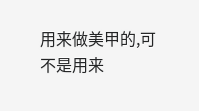用来做美甲的,可不是用来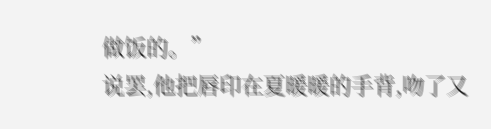做饭的。”
说罢,他把唇印在夏暖暖的手背,吻了又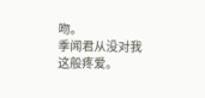吻。
季闻君从没对我这般疼爱。